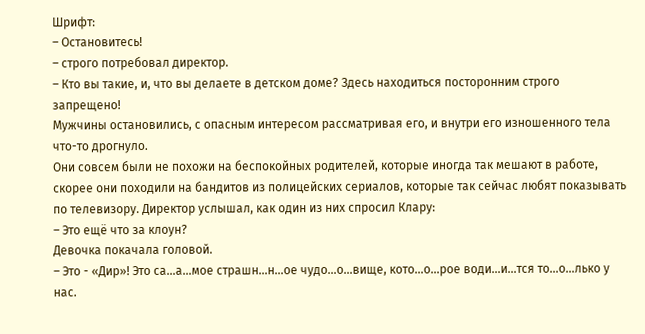Шрифт:
– Остановитесь!
– строго потребовал директор.
– Кто вы такие, и, что вы делаете в детском доме? Здесь находиться посторонним строго запрещено!
Мужчины остановились, с опасным интересом рассматривая его, и внутри его изношенного тела что-то дрогнуло.
Они совсем были не похожи на беспокойных родителей, которые иногда так мешают в работе, скорее они походили на бандитов из полицейских сериалов, которые так сейчас любят показывать по телевизору. Директор услышал, как один из них спросил Клару:
– Это ещё что за клоун?
Девочка покачала головой.
– Это - «Дир»! Это са…а…мое страшн…н…ое чудо…о…вище, кото…о…рое води…и…тся то…о…лько у нас.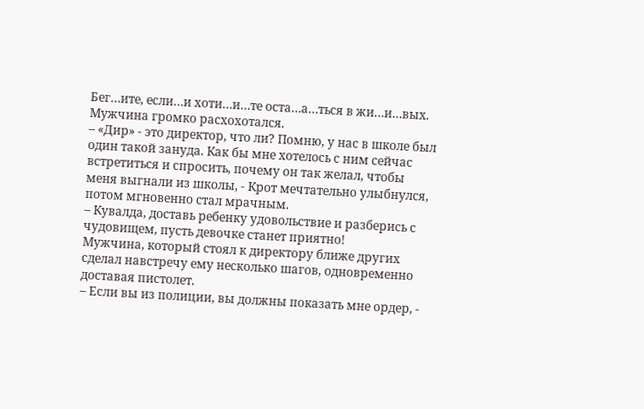Бег…ите, если…и хоти…и…те оста…а…ться в жи…и…вых.
Мужчина громко расхохотался.
– «Дир» - это директор, что ли? Помню, у нас в школе был один такой зануда. Как бы мне хотелось с ним сейчас встретиться и спросить, почему он так желал, чтобы меня выгнали из школы, - Крот мечтательно улыбнулся, потом мгновенно стал мрачным.
– Кувалда, доставь ребенку удовольствие и разберись с чудовищем, пусть девочке станет приятно!
Мужчина, который стоял к директору ближе других сделал навстречу ему несколько шагов, одновременно доставая пистолет.
– Если вы из полиции, вы должны показать мне ордер, -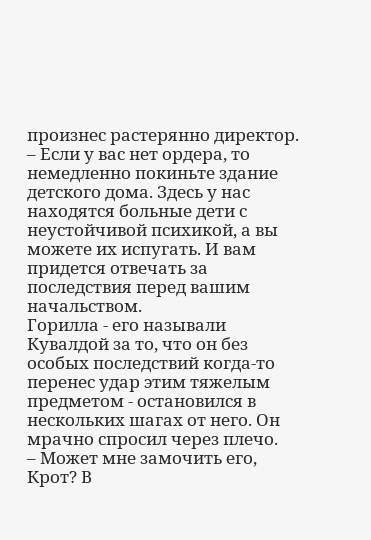произнес растерянно директор.
– Если у вас нет ордера, то немедленно покиньте здание детского дома. Здесь у нас находятся больные дети с неустойчивой психикой, а вы можете их испугать. И вам придется отвечать за последствия перед вашим начальством.
Горилла - его называли Кувалдой за то, что он без особых последствий когда-то перенес удар этим тяжелым предметом - остановился в нескольких шагах от него. Он мрачно спросил через плечо.
– Может мне замочить его, Крот? В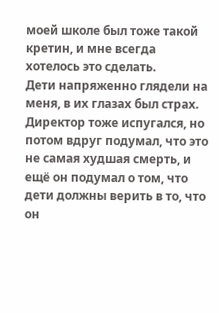моей школе был тоже такой кретин, и мне всегда хотелось это сделать.
Дети напряженно глядели на меня, в их глазах был страх.
Директор тоже испугался, но потом вдруг подумал, что это не самая худшая смерть, и ещё он подумал о том, что дети должны верить в то, что он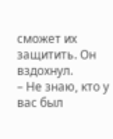сможет их защитить. Он вздохнул.
– Не знаю, кто у вас был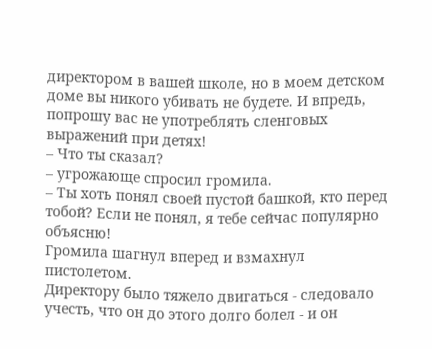директором в вашей школе, но в моем детском доме вы никого убивать не будете. И впредь, попрошу вас не употреблять сленговых выражений при детях!
– Что ты сказал?
– угрожающе спросил громила.
– Ты хоть понял своей пустой башкой, кто перед тобой? Если не понял, я тебе сейчас популярно объясню!
Громила шагнул вперед и взмахнул пистолетом.
Директору было тяжело двигаться - следовало учесть, что он до этого долго болел - и он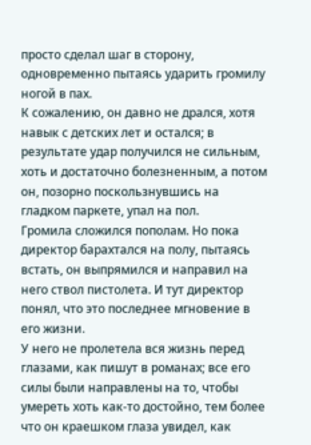просто сделал шаг в сторону, одновременно пытаясь ударить громилу ногой в пах.
К сожалению, он давно не дрался, хотя навык с детских лет и остался; в результате удар получился не сильным, хоть и достаточно болезненным, а потом он, позорно поскользнувшись на гладком паркете, упал на пол.
Громила сложился пополам. Но пока директор барахтался на полу, пытаясь встать, он выпрямился и направил на него ствол пистолета. И тут директор понял, что это последнее мгновение в его жизни.
У него не пролетела вся жизнь перед глазами, как пишут в романах; все его силы были направлены на то, чтобы умереть хоть как-то достойно, тем более что он краешком глаза увидел, как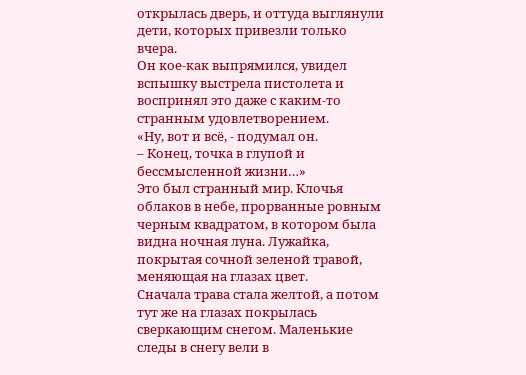открылась дверь, и оттуда выглянули дети, которых привезли только вчера.
Он кое-как выпрямился, увидел вспышку выстрела пистолета и воспринял это даже с каким-то странным удовлетворением.
«Ну, вот и всё, - подумал он.
– Конец, точка в глупой и бессмысленной жизни…»
Это был странный мир. Клочья облаков в небе, прорванные ровным черным квадратом, в котором была видна ночная луна. Лужайка, покрытая сочной зеленой травой, меняющая на глазах цвет.
Сначала трава стала желтой, а потом тут же на глазах покрылась сверкающим снегом. Маленькие следы в снегу вели в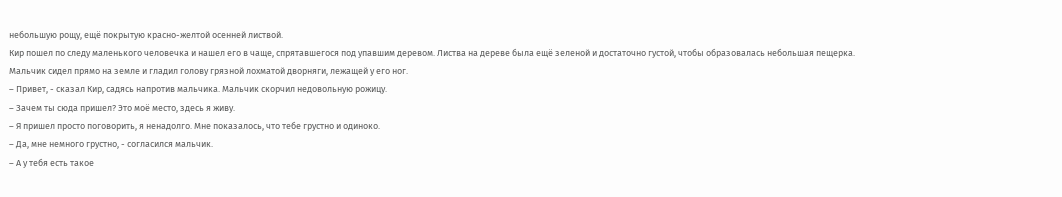небольшую рощу, ещё покрытую красно-желтой осенней листвой.
Кир пошел по следу маленького человечка и нашел его в чаще, спрятавшегося под упавшим деревом. Листва на дереве была ещё зеленой и достаточно густой, чтобы образовалась небольшая пещерка.
Мальчик сидел прямо на земле и гладил голову грязной лохматой дворняги, лежащей у его ног.
– Привет, - сказал Кир, садясь напротив мальчика. Мальчик скорчил недовольную рожицу.
– Зачем ты сюда пришел? Это моё место, здесь я живу.
– Я пришел просто поговорить, я ненадолго. Мне показалось, что тебе грустно и одиноко.
– Да, мне немного грустно, - согласился мальчик.
– А у тебя есть такое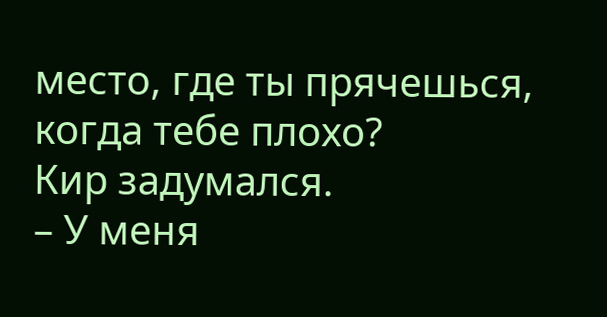место, где ты прячешься, когда тебе плохо?
Кир задумался.
– У меня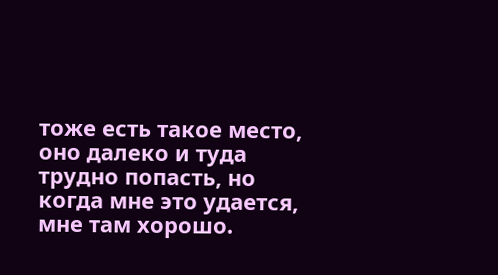тоже есть такое место, оно далеко и туда трудно попасть, но когда мне это удается, мне там хорошо.